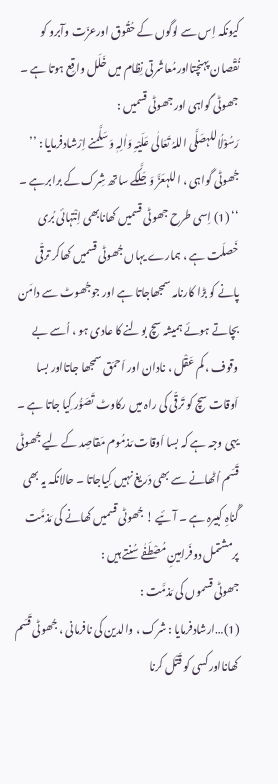کیونکہ اِس سے لوگوں کے حُقُوق اورعزّت وآبرو کو نُقْصان پہنچتااورمُعاشَرتی نِظام میں خَلَل واقِع ہوتا ہے ۔
جھوٹی گواہی اورجھوٹی قسمیں :
رَسُوْلُاللہصَلَّی اللہُ تَعَالٰی عَلَیْہِ وَاٰلِہٖ وَسَلَّمنے اِرْشادفرمایا : ’’ جُھوٹی گواہی ، اللہعَزَّ وَجَلَّکے ساتھ شِرک کے برابرہے ۔ ‘‘ (1) اِسی طرح جھوٹی قسمیں کھانابھی اِنْتہائی بُری خَصلَت ہے ، ہمارے یہاں جُھوٹی قسمیں کھاکر ترقّی پانے کو بڑا کارنامہ سمجھاجاتا ہے اور جوجُھوٹ سے دامَن بچاتے ہوئے ہمیشہ سچ بولنے کا عادی ہو ، اُسے بے وقوف ، کم عَقْل ، نادان اور اَحمَق سمجھا جاتااور بسا اَوقات سچ کو تَرقّی کی راہ میں رکاوٹ تَصَوُّر کِیا جاتا ہے ۔ یہی وجہ ہے کہ بسا اَوقات مَذمُوم مَقاصِد کے لیے جُھوٹی قَسَم اُٹھانے سے بھی دَریغ نہیں کِیاجاتا ۔ حالانکہ یہ بھی گُناہِ کبیرہ ہے ۔ آئیے ! جُھوٹی قسمیں کھانے کی مَذمَّت پرمشتمل دوفَرامِینِ مُصْطَفٰے سُنتے ہیں :
جھوٹی قسموں کی مَذمَّت :
(1)…ارشادفرمایا : شرک ، والدین کی نافرمانی ، جُھوٹی قَسَم کھانااورکسی کو قَتْل کرنا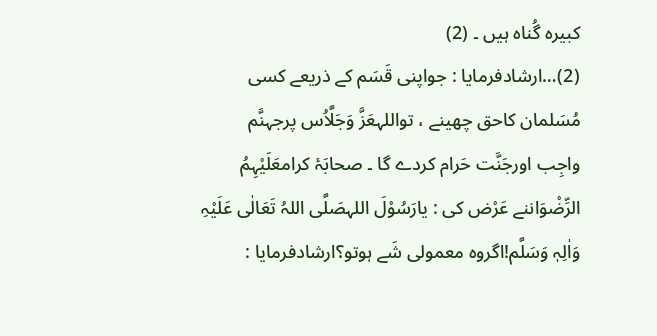کبیرہ گُناہ ہیں ۔ (2)
(2)…ارشادفرمایا : جواپنی قَسَم کے ذریعے کسی مُسَلمان کاحق چھینے ، تواللہعَزَّ وَجَلَّاُس پرجہنَّم واجِب اورجَنَّت حَرام کردے گا ۔ صحابَۂ کرامعَلَیْہِمُ الرِّضْوَاننے عَرْض کی : یارَسُوْلَ اللہصَلَّی اللہُ تَعَالٰی عَلَیْہِ وَاٰلِہٖ وَسَلَّم!اگروہ معمولی شَے ہوتو؟ارشادفرمایا :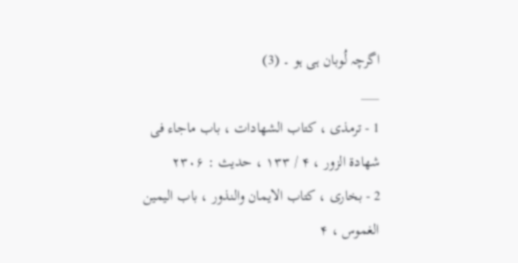اگرچہ لُوبان ہی ہو ۔ (3)
___
1 - ترمذی ، کتاب الشھادات ، باب ماجاء فی شھادة الزور ، ۴ / ۱۳۳ ، حدیث : ۲۳۰۶
2 - بخاری ، کتاب الایمان والنذور ، باب الیمین الغموس ، ۴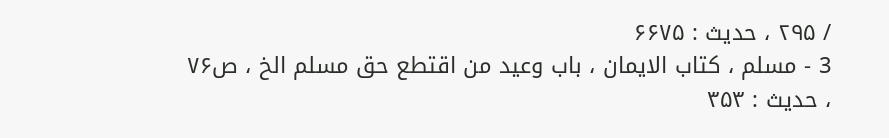/ ۲۹۵ ، حدیث : ۶۶۷۵
3 - مسلم ، کتاب الایمان ، باب وعید من اقتطع حق مسلم الخ ، ص۷۶ ، حدیث : ۳۵۳